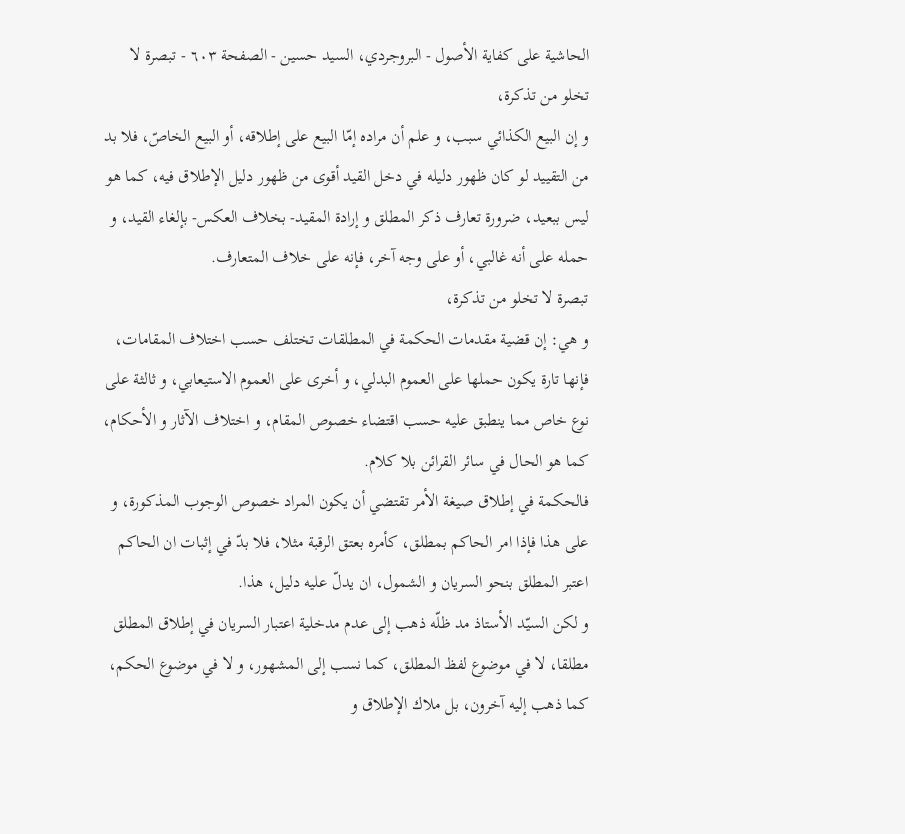الحاشية على كفاية الأصول - البروجردي، السيد حسين - الصفحة ٦٠٣ - تبصرة لا تخلو من تذكرة،
و إن البيع الكذائي سبب، و علم أن مراده إمّا البيع على إطلاقه، أو البيع الخاصّ، فلا بد من التقييد لو كان ظهور دليله في دخل القيد أقوى من ظهور دليل الإطلاق فيه، كما هو ليس ببعيد، ضرورة تعارف ذكر المطلق و إرادة المقيد- بخلاف العكس- بإلغاء القيد، و حمله على أنه غالبي، أو على وجه آخر، فإنه على خلاف المتعارف.
تبصرة لا تخلو من تذكرة،
و هي: إن قضية مقدمات الحكمة في المطلقات تختلف حسب اختلاف المقامات، فإنها تارة يكون حملها على العموم البدلي، و أخرى على العموم الاستيعابي، و ثالثة على نوع خاص مما ينطبق عليه حسب اقتضاء خصوص المقام، و اختلاف الآثار و الأحكام، كما هو الحال في سائر القرائن بلا كلام.
فالحكمة في إطلاق صيغة الأمر تقتضي أن يكون المراد خصوص الوجوب المذكورة، و على هذا فإذا امر الحاكم بمطلق، كأمره بعتق الرقبة مثلا، فلا بدّ في إثبات ان الحاكم اعتبر المطلق بنحو السريان و الشمول، ان يدلّ عليه دليل، هذا.
و لكن السيّد الأستاذ مد ظلّه ذهب إلى عدم مدخلية اعتبار السريان في إطلاق المطلق مطلقا، لا في موضوع لفظ المطلق، كما نسب إلى المشهور، و لا في موضوع الحكم، كما ذهب إليه آخرون، بل ملاك الإطلاق و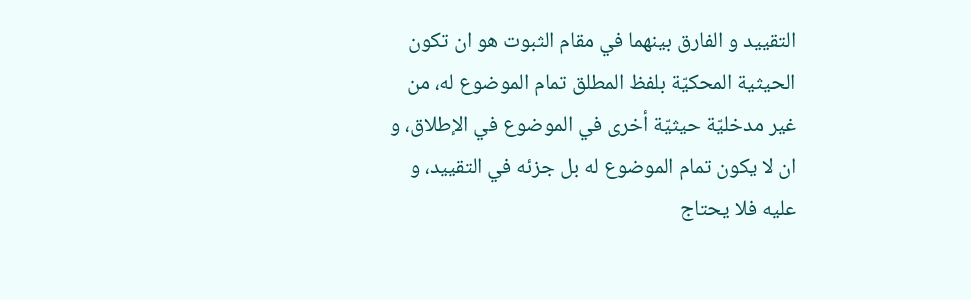التقييد و الفارق بينهما في مقام الثبوت هو ان تكون الحيثية المحكيّة بلفظ المطلق تمام الموضوع له، من غير مدخليّة حيثيّة أخرى في الموضوع في الإطلاق، و ان لا يكون تمام الموضوع له بل جزئه في التقييد، و عليه فلا يحتاج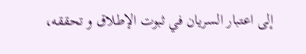إلى اعتبار السريان في ثبوت الإطلاق و تحققه،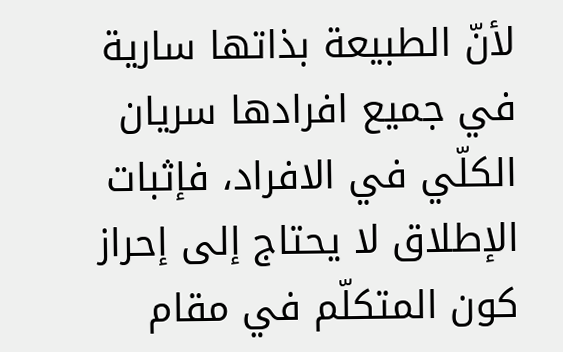لأنّ الطبيعة بذاتها سارية في جميع افرادها سريان الكلّي في الافراد، فإثبات الإطلاق لا يحتاج إلى إحراز كون المتكلّم في مقام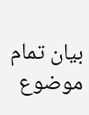بيان تمام موضوع